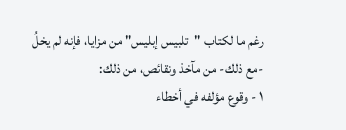رغم ما لكتاب "تلبيس إبليس" من مزايا، فإنه لم يخلُ -مع ذلك- من مآخذ ونقائص، من ذلك:
١ - وقوع مؤلفه في أخطاء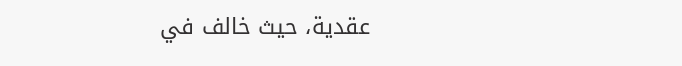عقدية، حيث خالف في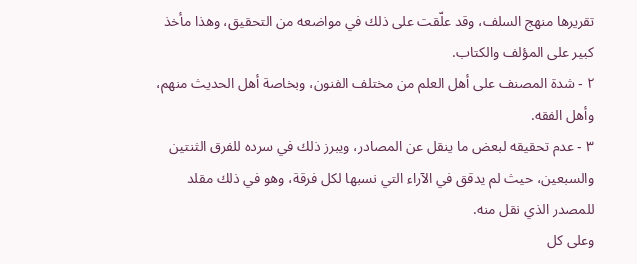تقريرها منهج السلف، وقد علّقت على ذلك في مواضعه من التحقيق، وهذا مأخذ كبير على المؤلف والكتاب.
٢ - شدة المصنف على أهل العلم من مختلف الفنون، وبخاصة أهل الحديث منهم، وأهل الفقه.
٣ - عدم تحقيقه لبعض ما ينقل عن المصادر، ويبرز ذلك في سرده للفرق الثنتين والسبعين، حيث لم يدقق في الآراء التي نسبها لكل فرقة، وهو في ذلك مقلد للمصدر الذي نقل منه.
وعلى كل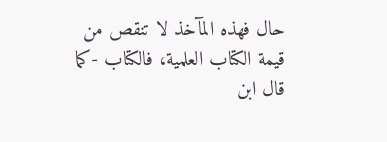حال فهذه المآخذ لا تنقص من قيمة الكتاب العلمية، فالكتاب -كما قال ابن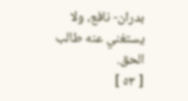بدران- نافع، ولا يستغني عنه طالب الحق.
[ ٥٣ ]